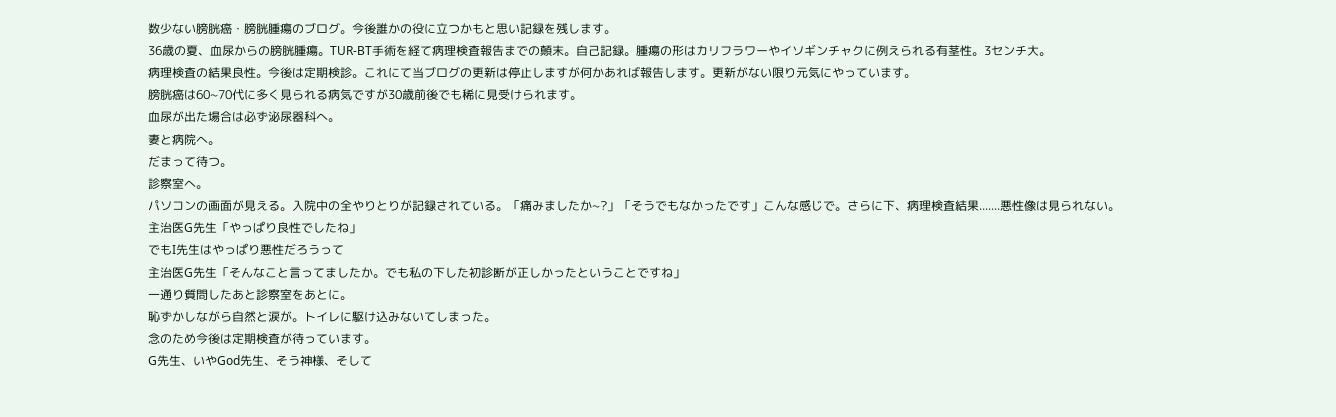数少ない膀胱癌・膀胱腫瘍のブログ。今後誰かの役に立つかもと思い記録を残します。
36歳の夏、血尿からの膀胱腫瘍。TUR-BT手術を経て病理検査報告までの顛末。自己記録。腫瘍の形はカリフラワーやイソギンチャクに例えられる有茎性。3センチ大。
病理検査の結果良性。今後は定期検診。これにて当ブログの更新は停止しますが何かあれば報告します。更新がない限り元気にやっています。
膀胱癌は60~70代に多く見られる病気ですが30歳前後でも稀に見受けられます。
血尿が出た場合は必ず泌尿器科へ。
妻と病院へ。
だまって待つ。
診察室へ。
パソコンの画面が見える。入院中の全やりとりが記録されている。「痛みましたか~?」「そうでもなかったです」こんな感じで。さらに下、病理検査結果.......悪性像は見られない。
主治医G先生「やっぱり良性でしたね」
でもI先生はやっぱり悪性だろうって
主治医G先生「そんなこと言ってましたか。でも私の下した初診断が正しかったということですね」
一通り質問したあと診察室をあとに。
恥ずかしながら自然と涙が。トイレに駆け込みないてしまった。
念のため今後は定期検査が待っています。
G先生、いやGod先生、そう神様、そして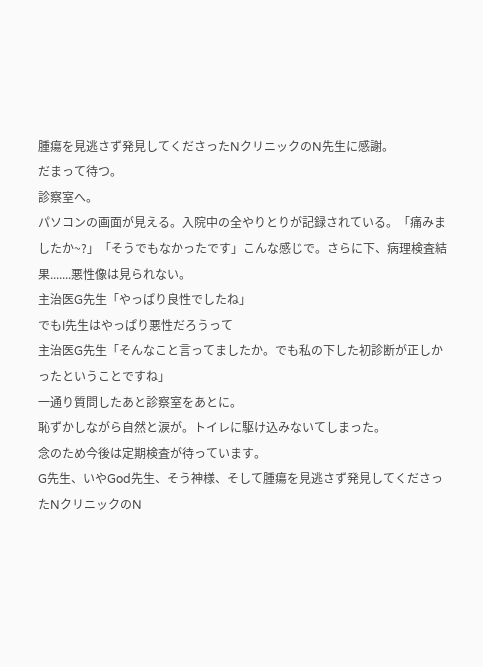腫瘍を見逃さず発見してくださったNクリニックのN先生に感謝。
だまって待つ。
診察室へ。
パソコンの画面が見える。入院中の全やりとりが記録されている。「痛みましたか~?」「そうでもなかったです」こんな感じで。さらに下、病理検査結果.......悪性像は見られない。
主治医G先生「やっぱり良性でしたね」
でもI先生はやっぱり悪性だろうって
主治医G先生「そんなこと言ってましたか。でも私の下した初診断が正しかったということですね」
一通り質問したあと診察室をあとに。
恥ずかしながら自然と涙が。トイレに駆け込みないてしまった。
念のため今後は定期検査が待っています。
G先生、いやGod先生、そう神様、そして腫瘍を見逃さず発見してくださったNクリニックのN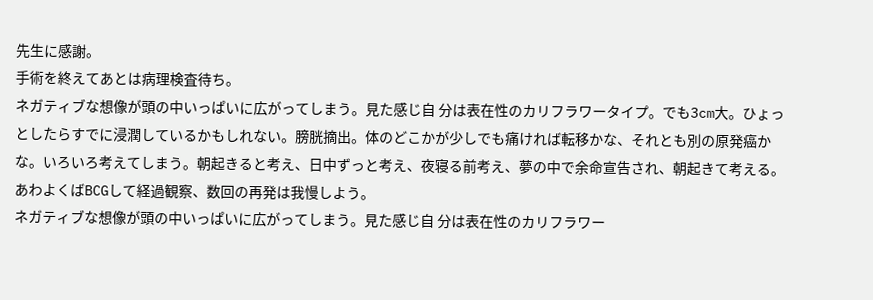先生に感謝。
手術を終えてあとは病理検査待ち。
ネガティブな想像が頭の中いっぱいに広がってしまう。見た感じ自 分は表在性のカリフラワータイプ。でも3cm大。ひょっとしたらすでに浸潤しているかもしれない。膀胱摘出。体のどこかが少しでも痛ければ転移かな、それとも別の原発癌かな。いろいろ考えてしまう。朝起きると考え、日中ずっと考え、夜寝る前考え、夢の中で余命宣告され、朝起きて考える。
あわよくばBCGして経過観察、数回の再発は我慢しよう。
ネガティブな想像が頭の中いっぱいに広がってしまう。見た感じ自 分は表在性のカリフラワー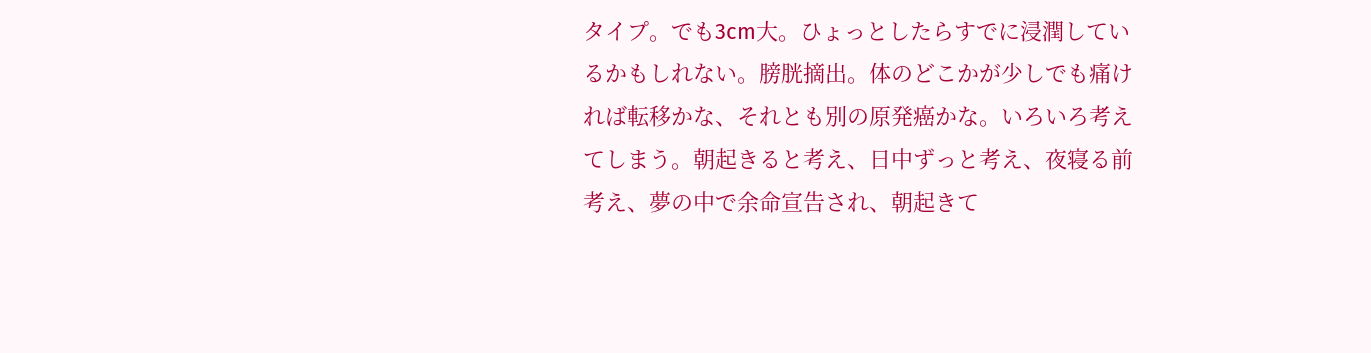タイプ。でも3cm大。ひょっとしたらすでに浸潤しているかもしれない。膀胱摘出。体のどこかが少しでも痛ければ転移かな、それとも別の原発癌かな。いろいろ考えてしまう。朝起きると考え、日中ずっと考え、夜寝る前考え、夢の中で余命宣告され、朝起きて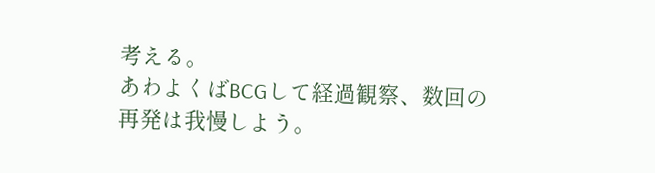考える。
あわよくばBCGして経過観察、数回の再発は我慢しよう。